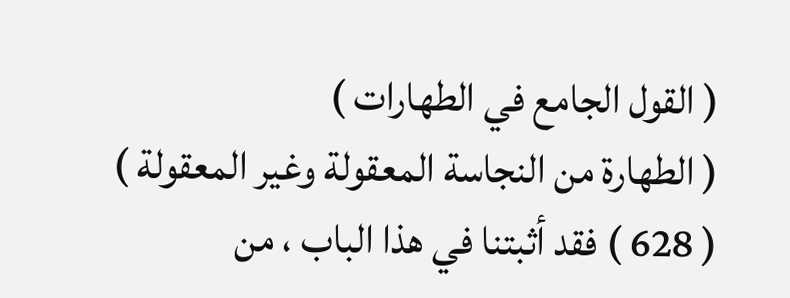( القول الجامع في الطهارات )
( الطهارة من النجاسة المعقولة وغير المعقولة )
( 628 ) فقد أثبتنا في هذا الباب ، من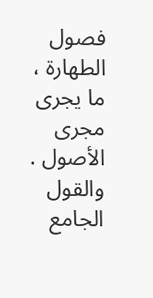فصول الطهارة ، ما يجرى مجرى الأصول . والقول الجامع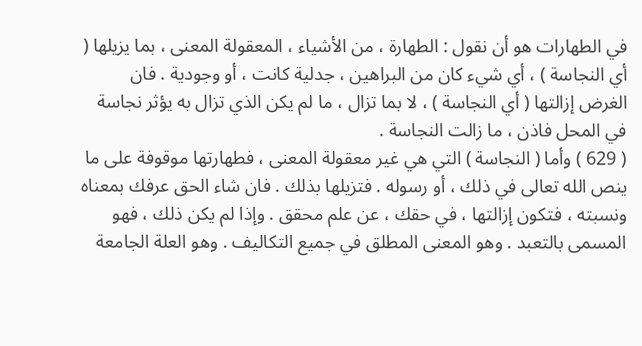في الطهارات هو أن نقول : الطهارة ، من الأشياء ، المعقولة المعنى ، بما يزيلها ( أي النجاسة ) ، أي شيء كان من البراهين ، جدلية كانت ، أو وجودية . فان الغرض إزالتها ( أي النجاسة ) ، لا بما تزال ، ما لم يكن الذي تزال به يؤثر نجاسة في المحل فاذن ، ما زالت النجاسة .
( 629 ) وأما ( النجاسة ) التي هي غير معقولة المعنى ، فطهارتها موقوفة على ما ينص الله تعالى في ذلك ، أو رسوله . فتزيلها بذلك . فان شاء الحق عرفك بمعناه ونسبته ، فتكون إزالتها ، في حقك ، عن علم محقق . وإذا لم يكن ذلك ، فهو المسمى بالتعبد . وهو المعنى المطلق في جميع التكاليف . وهو العلة الجامعة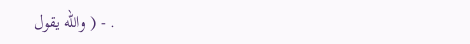. - ( والله يقول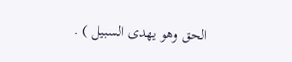الحق وهو يهدى السبيل ) .